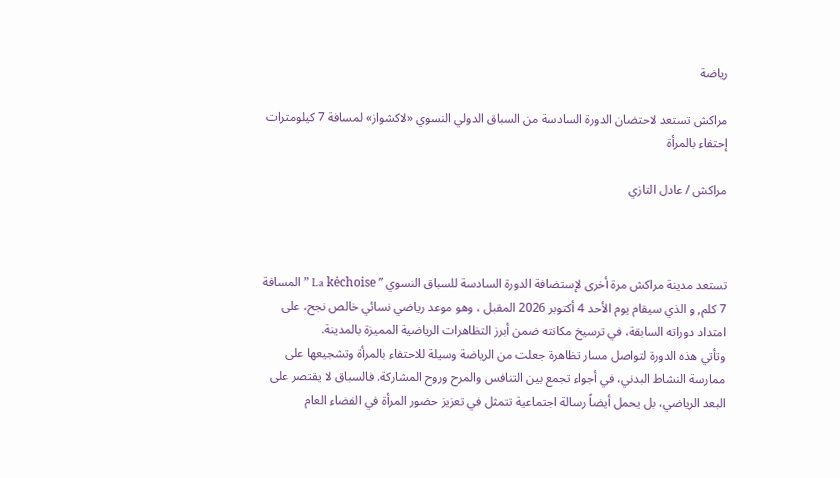رياضة

مراكش تستعد لاحتضان الدورة السادسة من السباق الدولي النسوي «لاكشواز» لمسافة 7 كيلومترات إحتفاء بالمرأة

مراكش / عادل التازي



تستعد مدينة مراكش مرة أخرى لإستضافة الدورة السادسة للسباق النسوي ” La kėchoise ” المسافة 7 كلم, و الذي سيقام يوم الأحد 4 أكتوبر 2026 المقبل ، وهو موعد رياضي نسائي خالص نجح، على امتداد دوراته السابقة، في ترسيخ مكانته ضمن أبرز التظاهرات الرياضية المميزة بالمدينة.
وتأتي هذه الدورة لتواصل مسار تظاهرة جعلت من الرياضة وسيلة للاحتفاء بالمرأة وتشجيعها على ممارسة النشاط البدني، في أجواء تجمع بين التنافس والمرح وروح المشاركة. فالسباق لا يقتصر على البعد الرياضي، بل يحمل أيضاً رسالة اجتماعية تتمثل في تعزيز حضور المرأة في الفضاء العام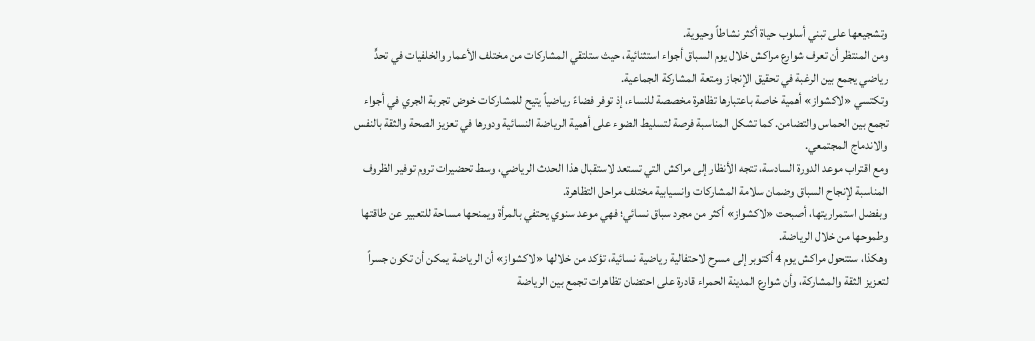وتشجيعها على تبني أسلوب حياة أكثر نشاطاً وحيوية.
ومن المنتظر أن تعرف شوارع مراكش خلال يوم السباق أجواء استثنائية، حيث ستلتقي المشاركات من مختلف الأعمار والخلفيات في تحدٍّ رياضي يجمع بين الرغبة في تحقيق الإنجاز ومتعة المشاركة الجماعية.
وتكتسي «لاكشواز» أهمية خاصة باعتبارها تظاهرة مخصصة للنساء، إذ توفر فضاءً رياضياً يتيح للمشاركات خوض تجربة الجري في أجواء تجمع بين الحماس والتضامن. كما تشكل المناسبة فرصة لتسليط الضوء على أهمية الرياضة النسائية ودورها في تعزيز الصحة والثقة بالنفس والاندماج المجتمعي.
ومع اقتراب موعد الدورة السادسة، تتجه الأنظار إلى مراكش التي تستعد لاستقبال هذا الحدث الرياضي، وسط تحضيرات تروم توفير الظروف المناسبة لإنجاح السباق وضمان سلامة المشاركات وانسيابية مختلف مراحل التظاهرة.
وبفضل استمراريتها، أصبحت «لاكشواز» أكثر من مجرد سباق نسائي؛ فهي موعد سنوي يحتفي بالمرأة ويمنحها مساحة للتعبير عن طاقتها وطموحها من خلال الرياضة.
وهكذا، ستتحول مراكش يوم 4 أكتوبر إلى مسرح لاحتفالية رياضية نسائية، تؤكد من خلالها «لاكشواز» أن الرياضة يمكن أن تكون جسراً لتعزيز الثقة والمشاركة، وأن شوارع المدينة الحمراء قادرة على احتضان تظاهرات تجمع بين الرياضة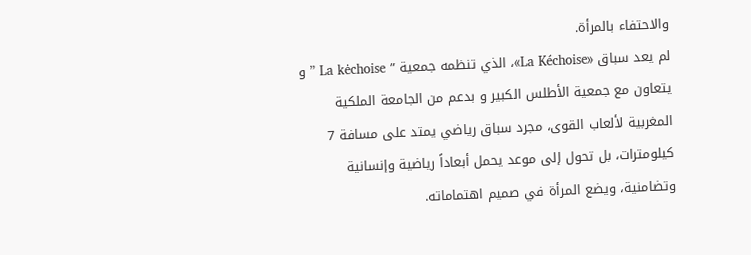والاحتفاء بالمرأة.
لم يعد سباق «La Kéchoise»، الذي تنظمه جمعية ” La kėchoise ” و يتعاون مع جمعية الأطلس الكبير و بدعم من الجامعة الملكية المغربية لألعاب القوى، مجرد سباق رياضي يمتد على مسافة 7 كيلومترات، بل تحول إلى موعد يحمل أبعاداً رياضية وإنسانية وتضامنية، ويضع المرأة في صميم اهتماماته.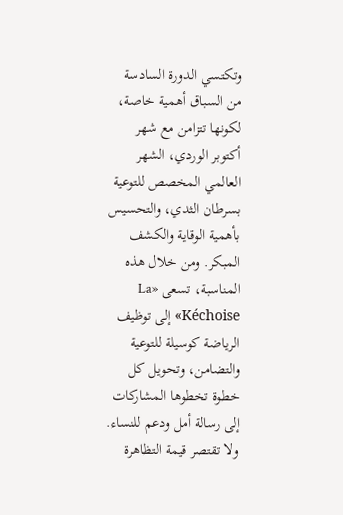وتكتسي الدورة السادسة من السباق أهمية خاصة، لكونها تتزامن مع شهر أكتوبر الوردي، الشهر العالمي المخصص للتوعية بسرطان الثدي، والتحسيس بأهمية الوقاية والكشف المبكر. ومن خلال هذه المناسبة، تسعى «La Kéchoise» إلى توظيف الرياضة كوسيلة للتوعية والتضامن، وتحويل كل خطوة تخطوها المشاركات إلى رسالة أمل ودعم للنساء.
ولا تقتصر قيمة التظاهرة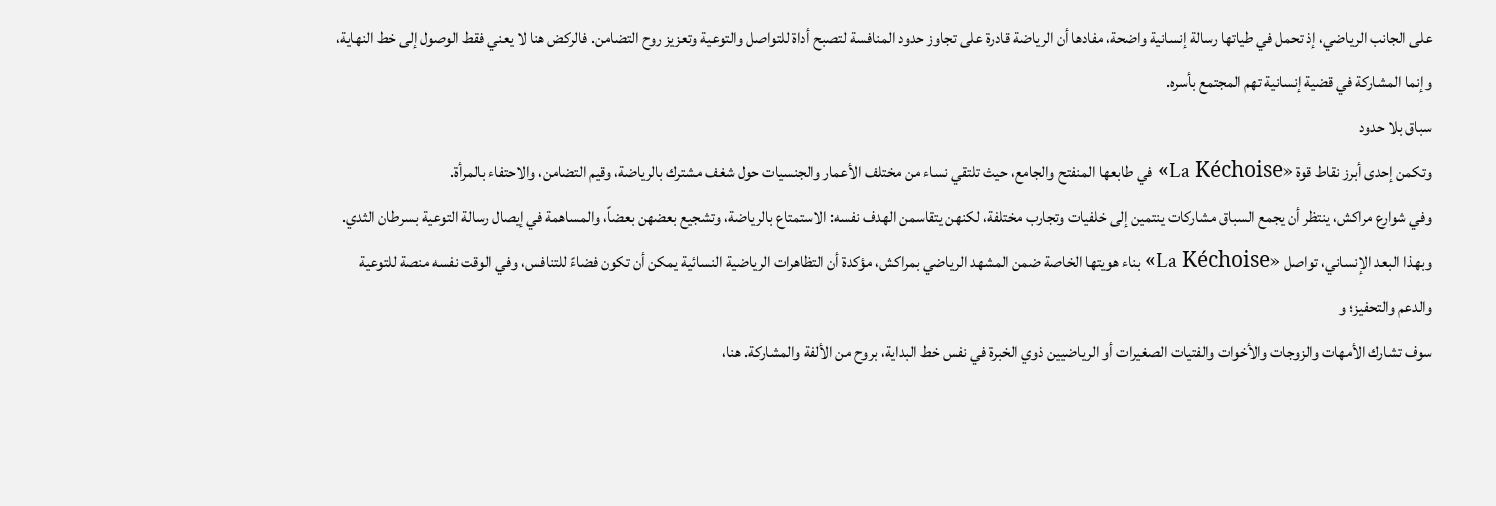على الجانب الرياضي، إذ تحمل في طياتها رسالة إنسانية واضحة، مفادها أن الرياضة قادرة على تجاوز حدود المنافسة لتصبح أداة للتواصل والتوعية وتعزيز روح التضامن. فالركض هنا لا يعني فقط الوصول إلى خط النهاية، وإنما المشاركة في قضية إنسانية تهم المجتمع بأسره.
سباق بلا حدود
وتكمن إحدى أبرز نقاط قوة «La Kéchoise» في طابعها المنفتح والجامع، حيث تلتقي نساء من مختلف الأعمار والجنسيات حول شغف مشترك بالرياضة، وقيم التضامن، والاحتفاء بالمرأة.
وفي شوارع مراكش، ينتظر أن يجمع السباق مشاركات ينتمين إلى خلفيات وتجارب مختلفة، لكنهن يتقاسمن الهدف نفسه: الاستمتاع بالرياضة، وتشجيع بعضهن بعضاً، والمساهمة في إيصال رسالة التوعية بسرطان الثدي.
وبهذا البعد الإنساني، تواصل «La Kéchoise» بناء هويتها الخاصة ضمن المشهد الرياضي بمراكش، مؤكدة أن التظاهرات الرياضية النسائية يمكن أن تكون فضاءً للتنافس، وفي الوقت نفسه منصة للتوعية والدعم والتحفيز؛ و
سوف تشارك الأمهات والزوجات والأخوات والفتيات الصغيرات أو الرياضيين ذوي الخبرة في نفس خط البداية، بروح من الألفة والمشاركة. هنا،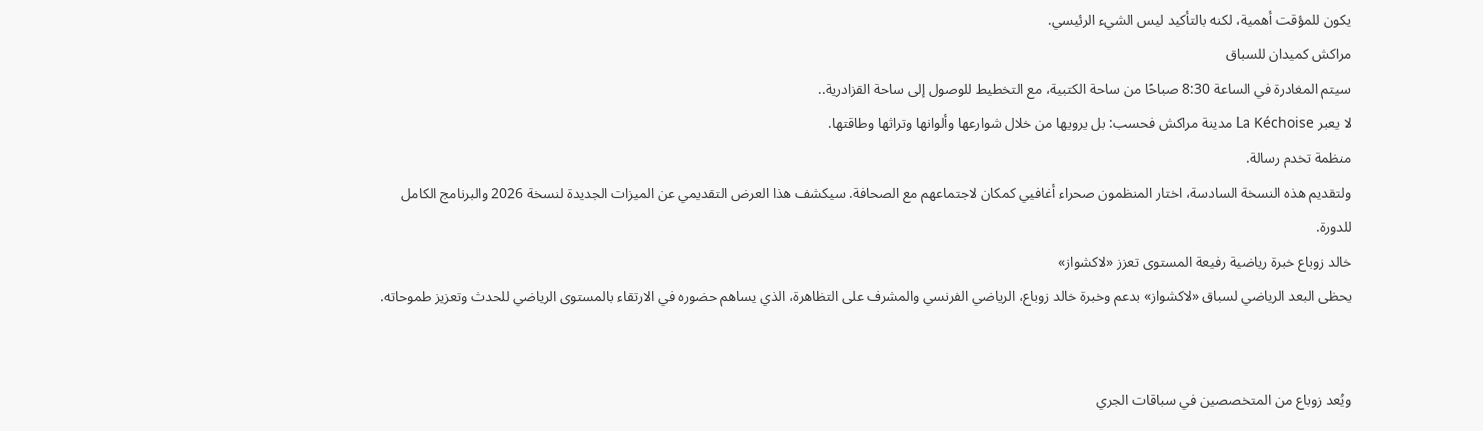يكون للمؤقت أهمية، لكنه بالتأكيد ليس الشيء الرئيسي.
مراكش كميدان للسباق
سيتم المغادرة في الساعة 8:30 صباحًا من ساحة الكتبية، مع التخطيط للوصول إلى ساحة القزادرية..
لا يعبر La Kéchoise مدينة مراكش فحسب: بل يرويها من خلال شوارعها وألوانها وتراثها وطاقتها.
منظمة تخدم رسالة.
ولتقديم هذه النسخة السادسة، اختار المنظمون صحراء أغافيي كمكان لاجتماعهم مع الصحافة. سيكشف هذا العرض التقديمي عن الميزات الجديدة لنسخة 2026 والبرنامج الكامل للدورة.
خالد زوباع خبرة رياضية رفيعة المستوى تعزز «لاكشواز»
يحظى البعد الرياضي لسباق «لاكشواز» بدعم وخبرة خالد زوباع، الرياضي الفرنسي والمشرف على التظاهرة، الذي يساهم حضوره في الارتقاء بالمستوى الرياضي للحدث وتعزيز طموحاته.


ويُعد زوباع من المتخصصين في سباقات الجري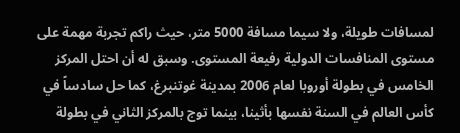لمسافات طويلة، ولا سيما مسافة 5000 متر، حيث راكم تجربة مهمة على مستوى المنافسات الدولية رفيعة المستوى. وسبق له أن احتل المركز الخامس في بطولة أوروبا لعام 2006 بمدينة غوتنبرغ، كما حل سادساً في كأس العالم في السنة نفسها بأثينا، بينما توج بالمركز الثاني في بطولة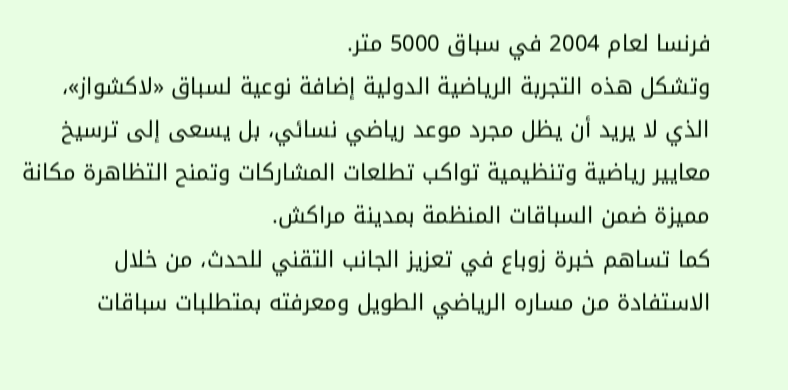فرنسا لعام 2004 في سباق 5000 متر.
وتشكل هذه التجربة الرياضية الدولية إضافة نوعية لسباق «لاكشواز»، الذي لا يريد أن يظل مجرد موعد رياضي نسائي، بل يسعى إلى ترسيخ معايير رياضية وتنظيمية تواكب تطلعات المشاركات وتمنح التظاهرة مكانة مميزة ضمن السباقات المنظمة بمدينة مراكش.
كما تساهم خبرة زوباع في تعزيز الجانب التقني للحدث، من خلال الاستفادة من مساره الرياضي الطويل ومعرفته بمتطلبات سباقات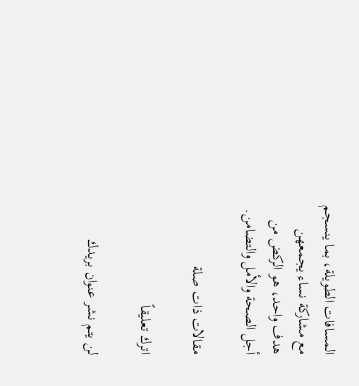المسافات الطويلة، بما ينسجم مع مشاركة نساء يجمعهن هدف واحد، هو الركض من أجل الصحة والأمل والتضامن.

مقالات ذات صلة

اترك تعليقاً

لن يتم نشر عنوان بريدك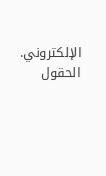الإلكتروني. الحقول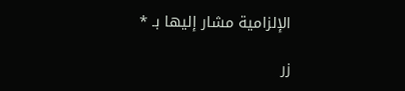الإلزامية مشار إليها بـ *

زر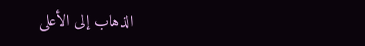الذهاب إلى الأعلى